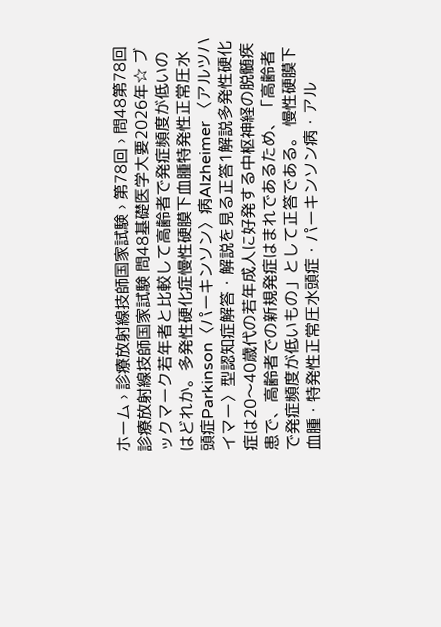ホーム › 診療放射線技師国家試験 › 第78回 › 問48第78回 診療放射線技師国家試験 問48基礎医学大要2026年☆ ブックマーク若年者と比較して高齢者で発症頻度が低いのはどれか。多発性硬化症慢性硬膜下血腫特発性正常圧水頭症Parkinson〈パーキンソン〉病Alzheimer 〈アルツハイマー〉型認知症解答・解説を見る正答1解説多発性硬化症は20〜40歳代の若年成人に好発する中枢神経の脱髄疾患で、高齢者での新規発症はまれであるため、「高齢者で発症頻度が低いもの」として正答である。 慢性硬膜下血腫・特発性正常圧水頭症・パーキンソン病・アル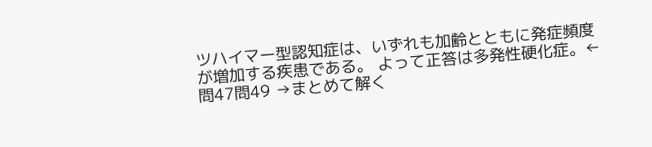ツハイマー型認知症は、いずれも加齢とともに発症頻度が増加する疾患である。 よって正答は多発性硬化症。← 問47問49 →まとめて解く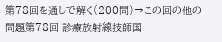第78回を通しで解く(200問)→この回の他の問題第78回 診療放射線技師国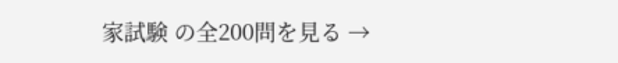家試験 の全200問を見る →